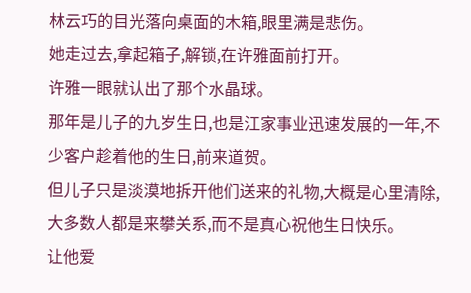林云巧的目光落向桌面的木箱,眼里满是悲伤。
她走过去,拿起箱子,解锁,在许雅面前打开。
许雅一眼就认出了那个水晶球。
那年是儿子的九岁生日,也是江家事业迅速发展的一年,不少客户趁着他的生日,前来道贺。
但儿子只是淡漠地拆开他们送来的礼物,大概是心里清除,大多数人都是来攀关系,而不是真心祝他生日快乐。
让他爱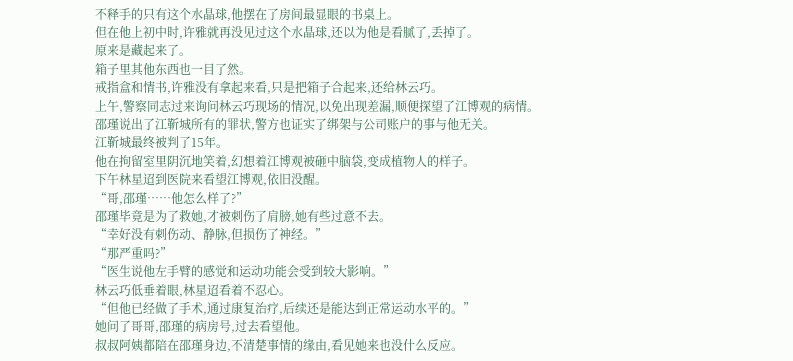不释手的只有这个水晶球,他摆在了房间最显眼的书桌上。
但在他上初中时,许雅就再没见过这个水晶球,还以为他是看腻了,丢掉了。
原来是藏起来了。
箱子里其他东西也一目了然。
戒指盒和情书,许雅没有拿起来看,只是把箱子合起来,还给林云巧。
上午,警察同志过来询问林云巧现场的情况,以免出现差漏,顺便探望了江博观的病情。
邵瑾说出了江靳城所有的罪状,警方也证实了绑架与公司账户的事与他无关。
江靳城最终被判了15年。
他在拘留室里阴沉地笑着,幻想着江博观被砸中脑袋,变成植物人的样子。
下午林星迢到医院来看望江博观,依旧没醒。
“哥,邵瑾……他怎么样了?”
邵瑾毕竟是为了救她,才被刺伤了肩膀,她有些过意不去。
“幸好没有刺伤动、静脉,但损伤了神经。”
“那严重吗?”
“医生说他左手臂的感觉和运动功能会受到较大影响。”
林云巧低垂着眼,林星迢看着不忍心。
“但他已经做了手术,通过康复治疗,后续还是能达到正常运动水平的。”
她问了哥哥,邵瑾的病房号,过去看望他。
叔叔阿姨都陪在邵瑾身边,不清楚事情的缘由,看见她来也没什么反应。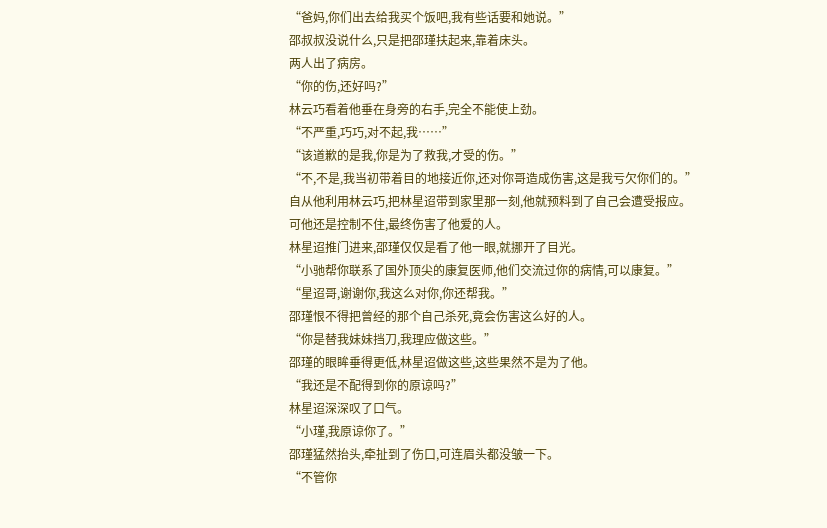“爸妈,你们出去给我买个饭吧,我有些话要和她说。”
邵叔叔没说什么,只是把邵瑾扶起来,靠着床头。
两人出了病房。
“你的伤,还好吗?”
林云巧看着他垂在身旁的右手,完全不能使上劲。
“不严重,巧巧,对不起,我……”
“该道歉的是我,你是为了救我,才受的伤。”
“不,不是,我当初带着目的地接近你,还对你哥造成伤害,这是我亏欠你们的。”
自从他利用林云巧,把林星迢带到家里那一刻,他就预料到了自己会遭受报应。
可他还是控制不住,最终伤害了他爱的人。
林星迢推门进来,邵瑾仅仅是看了他一眼,就挪开了目光。
“小驰帮你联系了国外顶尖的康复医师,他们交流过你的病情,可以康复。”
“星迢哥,谢谢你,我这么对你,你还帮我。”
邵瑾恨不得把曾经的那个自己杀死,竟会伤害这么好的人。
“你是替我妹妹挡刀,我理应做这些。”
邵瑾的眼眸垂得更低,林星迢做这些,这些果然不是为了他。
“我还是不配得到你的原谅吗?”
林星迢深深叹了口气。
“小瑾,我原谅你了。”
邵瑾猛然抬头,牵扯到了伤口,可连眉头都没皱一下。
“不管你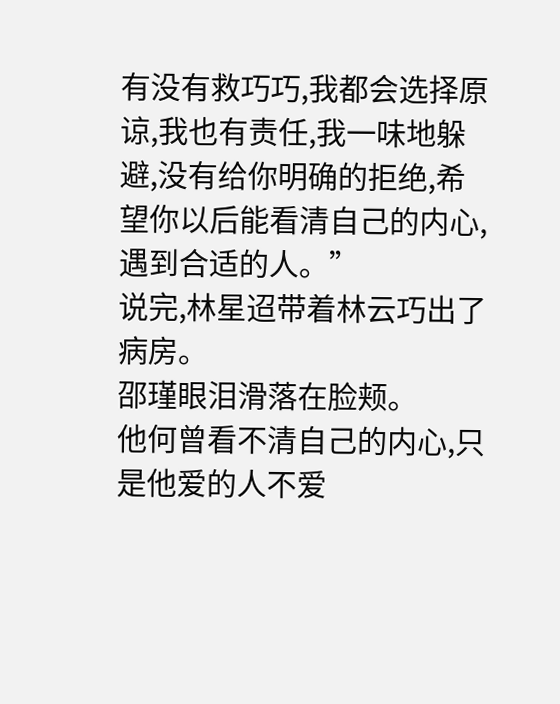有没有救巧巧,我都会选择原谅,我也有责任,我一味地躲避,没有给你明确的拒绝,希望你以后能看清自己的内心,遇到合适的人。”
说完,林星迢带着林云巧出了病房。
邵瑾眼泪滑落在脸颊。
他何曾看不清自己的内心,只是他爱的人不爱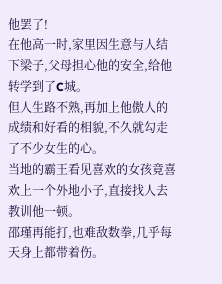他罢了!
在他高一时,家里因生意与人结下梁子,父母担心他的安全,给他转学到了C城。
但人生路不熟,再加上他傲人的成绩和好看的相貌,不久就勾走了不少女生的心。
当地的霸王看见喜欢的女孩竟喜欢上一个外地小子,直接找人去教训他一顿。
邵瑾再能打,也难敌数拳,几乎每天身上都带着伤。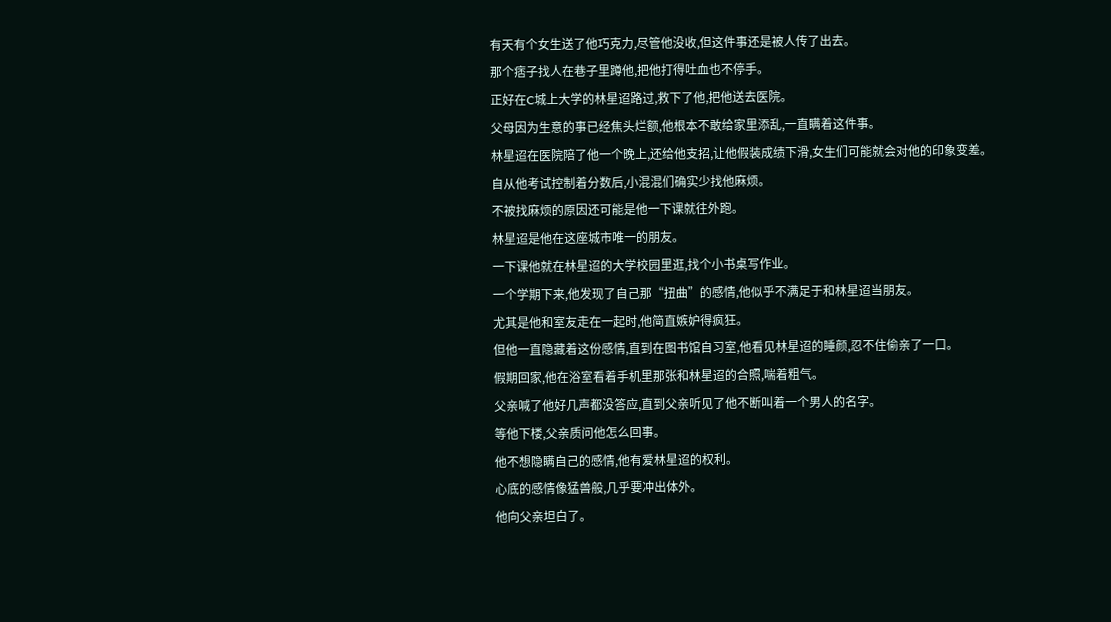有天有个女生送了他巧克力,尽管他没收,但这件事还是被人传了出去。
那个痞子找人在巷子里蹲他,把他打得吐血也不停手。
正好在C城上大学的林星迢路过,救下了他,把他送去医院。
父母因为生意的事已经焦头烂额,他根本不敢给家里添乱,一直瞒着这件事。
林星迢在医院陪了他一个晚上,还给他支招,让他假装成绩下滑,女生们可能就会对他的印象变差。
自从他考试控制着分数后,小混混们确实少找他麻烦。
不被找麻烦的原因还可能是他一下课就往外跑。
林星迢是他在这座城市唯一的朋友。
一下课他就在林星迢的大学校园里逛,找个小书桌写作业。
一个学期下来,他发现了自己那“扭曲”的感情,他似乎不满足于和林星迢当朋友。
尤其是他和室友走在一起时,他简直嫉妒得疯狂。
但他一直隐藏着这份感情,直到在图书馆自习室,他看见林星迢的睡颜,忍不住偷亲了一口。
假期回家,他在浴室看着手机里那张和林星迢的合照,喘着粗气。
父亲喊了他好几声都没答应,直到父亲听见了他不断叫着一个男人的名字。
等他下楼,父亲质问他怎么回事。
他不想隐瞒自己的感情,他有爱林星迢的权利。
心底的感情像猛兽般,几乎要冲出体外。
他向父亲坦白了。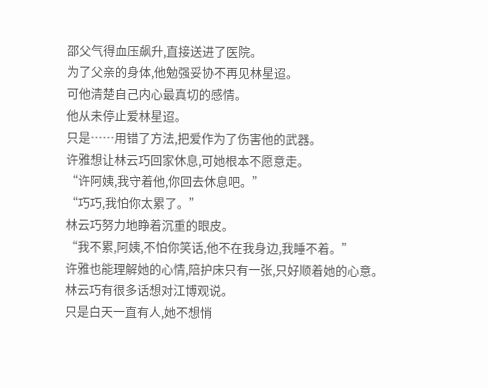邵父气得血压飙升,直接送进了医院。
为了父亲的身体,他勉强妥协不再见林星迢。
可他清楚自己内心最真切的感情。
他从未停止爱林星迢。
只是……用错了方法,把爱作为了伤害他的武器。
许雅想让林云巧回家休息,可她根本不愿意走。
“许阿姨,我守着他,你回去休息吧。”
“巧巧,我怕你太累了。”
林云巧努力地睁着沉重的眼皮。
“我不累,阿姨,不怕你笑话,他不在我身边,我睡不着。”
许雅也能理解她的心情,陪护床只有一张,只好顺着她的心意。
林云巧有很多话想对江博观说。
只是白天一直有人,她不想悄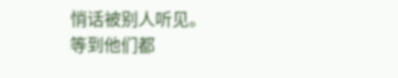悄话被别人听见。
等到他们都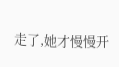走了,她才慢慢开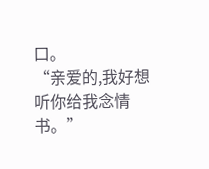口。
“亲爱的,我好想听你给我念情书。”